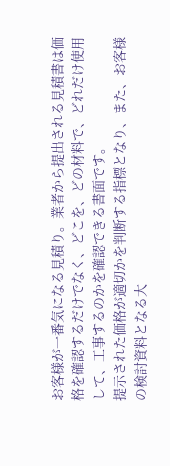お客様が一番気になる見積り。業者から提出される見積書は価格を確認するだけでなく、どこを、どの材料で、どれだけ使用して、工事するのかを確認できる書面です。
提示された価格が適切かを判断する指標となり、また、お客様の検討資料となる大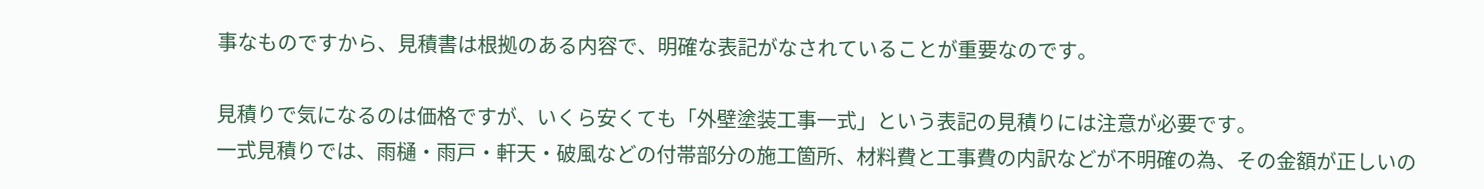事なものですから、見積書は根拠のある内容で、明確な表記がなされていることが重要なのです。

見積りで気になるのは価格ですが、いくら安くても「外壁塗装工事一式」という表記の見積りには注意が必要です。
一式見積りでは、雨樋・雨戸・軒天・破風などの付帯部分の施工箇所、材料費と工事費の内訳などが不明確の為、その金額が正しいの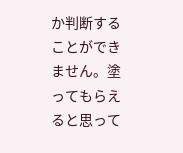か判断することができません。塗ってもらえると思って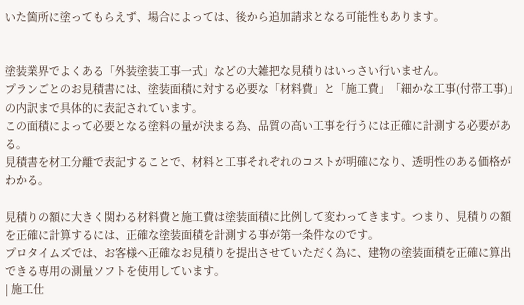いた箇所に塗ってもらえず、場合によっては、後から追加請求となる可能性もあります。


塗装業界でよくある「外装塗装工事一式」などの大雑把な見積りはいっさい行いません。
プランごとのお見積書には、塗装面積に対する必要な「材料費」と「施工費」「細かな工事(付帯工事)」の内訳まで具体的に表記されています。
この面積によって必要となる塗料の量が決まる為、品質の高い工事を行うには正確に計測する必要がある。
見積書を材工分離で表記することで、材料と工事それぞれのコストが明確になり、透明性のある価格がわかる。

見積りの額に大きく関わる材料費と施工費は塗装面積に比例して変わってきます。つまり、見積りの額を正確に計算するには、正確な塗装面積を計測する事が第一条件なのです。
プロタイムズでは、お客様へ正確なお見積りを提出させていただく為に、建物の塗装面積を正確に算出できる専用の測量ソフトを使用しています。
| 施工仕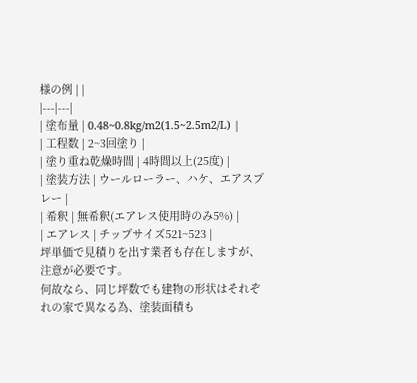様の例 | |
|---|---|
| 塗布量 | 0.48~0.8kg/m2(1.5~2.5m2/L) |
| 工程数 | 2~3回塗り |
| 塗り重ね乾燥時間 | 4時間以上(25度) |
| 塗装方法 | ウールローラー、ハケ、エアスプレー |
| 希釈 | 無希釈(エアレス使用時のみ5%) |
| エアレス | チップサイズ521~523 |
坪単価で見積りを出す業者も存在しますが、注意が必要です。
何故なら、同じ坪数でも建物の形状はそれぞれの家で異なる為、塗装面積も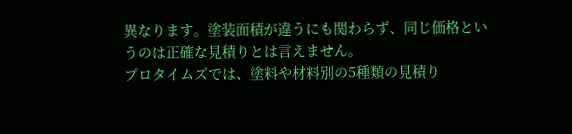異なります。塗装面積が違うにも関わらず、同じ価格というのは正確な見積りとは言えません。
プロタイムズでは、塗料や材料別の5種類の見積り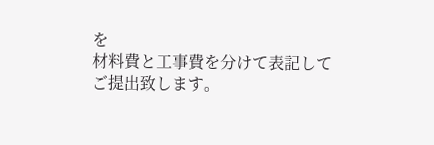を
材料費と工事費を分けて表記してご提出致します。